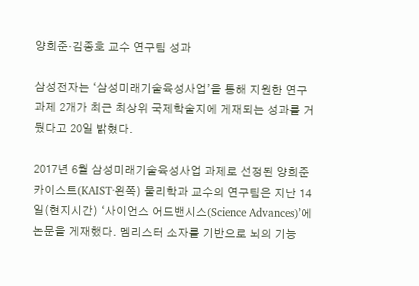양희준·김종호 교수 연구팀 성과

삼성전자는 ‘삼성미래기술육성사업’을 통해 지원한 연구과제 2개가 최근 최상위 국제학술지에 게재되는 성과를 거뒀다고 20일 밝혔다.

2017년 6월 삼성미래기술육성사업 과제로 선정된 양희준 카이스트(KAIST·왼쪽) 물리학과 교수의 연구팀은 지난 14일(현지시간) ‘사이언스 어드밴시스(Science Advances)’에 논문을 게재했다. 멤리스터 소자를 기반으로 뇌의 기능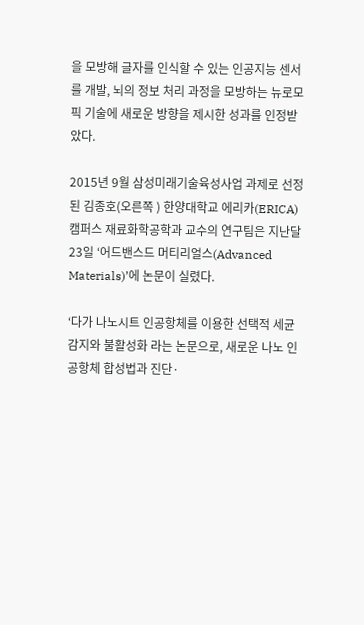을 모방해 글자를 인식할 수 있는 인공지능 센서를 개발, 뇌의 정보 처리 과정을 모방하는 뉴로모픽 기술에 새로운 방향을 제시한 성과를 인정받았다.

2015년 9월 삼성미래기술육성사업 과제로 선정된 김종호(오른쪽 ) 한양대학교 에리카(ERICA) 캠퍼스 재료화학공학과 교수의 연구팀은 지난달 23일 ‘어드밴스드 머티리얼스(Advanced Materials)’에 논문이 실렸다.

‘다가 나노시트 인공항체를 이용한 선택적 세균 감지와 불활성화 라는 논문으로, 새로운 나노 인공항체 합성법과 진단·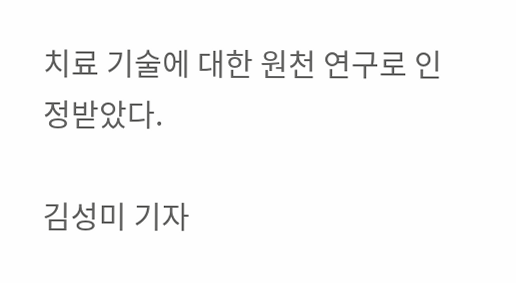치료 기술에 대한 원천 연구로 인정받았다.

김성미 기자